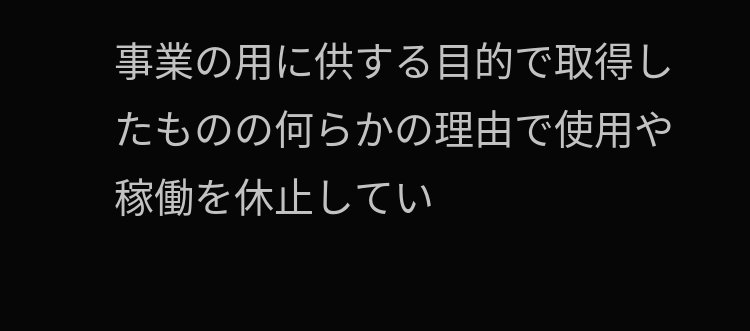事業の用に供する目的で取得したものの何らかの理由で使用や稼働を休止してい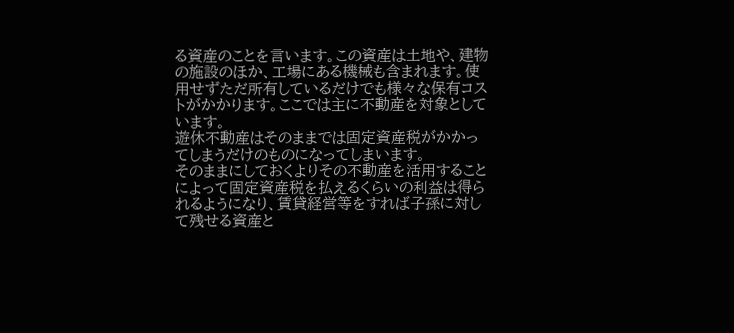る資産のことを言います。この資産は土地や、建物の施設のほか、工場にある機械も含まれます。使用せずただ所有しているだけでも様々な保有コストがかかります。ここでは主に不動産を対象としています。
遊休不動産はそのままでは固定資産税がかかってしまうだけのものになってしまいます。
そのままにしておくよりその不動産を活用することによって固定資産税を払えるくらいの利益は得られるようになり、賃貸経営等をすれば子孫に対して残せる資産と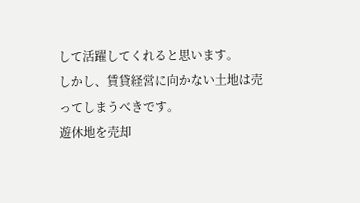して活躍してくれると思います。
しかし、賃貸経営に向かない土地は売ってしまうべきです。
遊休地を売却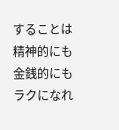することは精神的にも金銭的にもラクになれ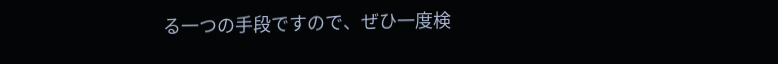る一つの手段ですので、ぜひ一度検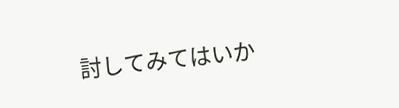討してみてはいか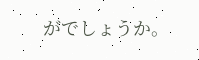がでしょうか。